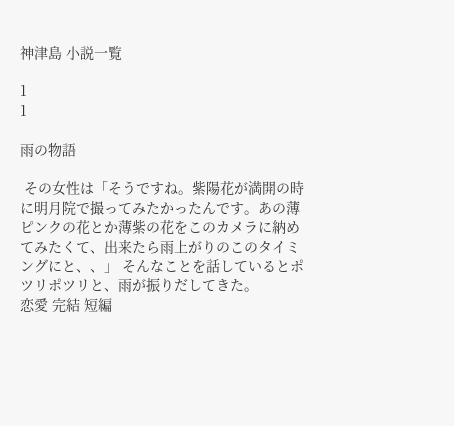神津島 小説一覧

1
1

雨の物語

 その女性は「そうですね。紫陽花が満開の時に明月院で撮ってみたかったんです。あの薄ピンクの花とか薄紫の花をこのカメラに納めてみたくて、出来たら雨上がりのこのタイミングにと、、」 そんなことを話しているとポツリポツリと、雨が振りだしてきた。
恋愛 完結 短編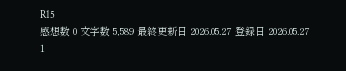R15
感想数 0 文字数 5,589 最終更新日 2026.05.27 登録日 2026.05.27
1